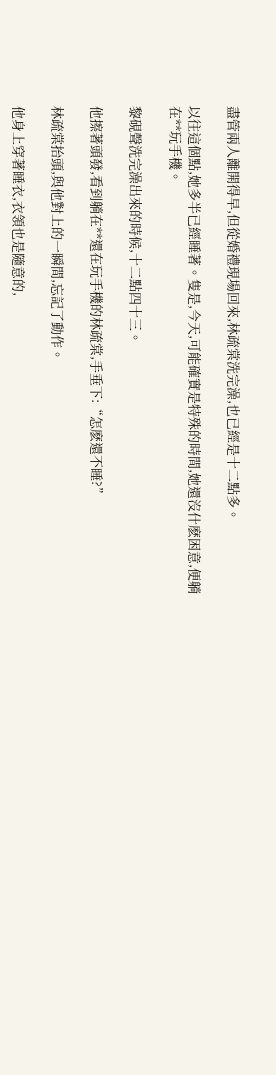盡管兩人離開得早,但從婚禮現場回來,林疏棠洗完澡,也已經是十二點多。

以往這個點,她多半已經睡著。隻是,今天,可能確實是特殊的時間,她還沒什麽困意,便躺在**玩手機。

黎硯聲洗完澡出來的時候,十二點四十三。

他擦著頭發,看到躺在**還在玩手機的林疏棠,手垂下:“怎麽還不睡?”

林疏棠抬頭,與他對上的一瞬間,忘記了動作。

他身上穿著睡衣,衣領也是隨意的,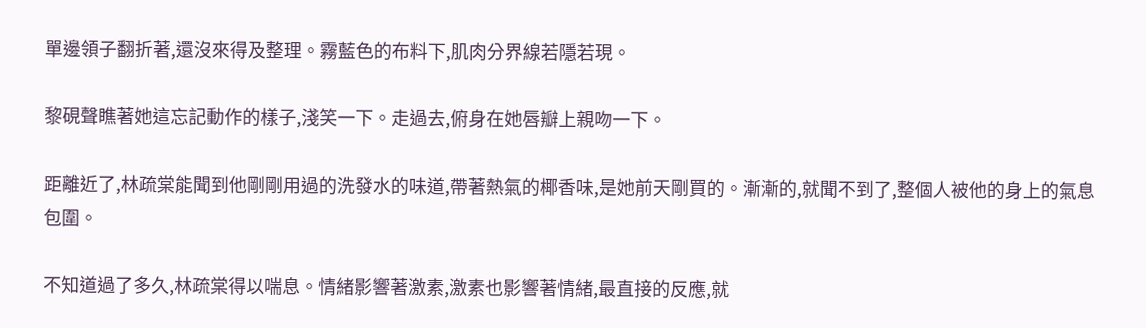單邊領子翻折著,還沒來得及整理。霧藍色的布料下,肌肉分界線若隱若現。

黎硯聲瞧著她這忘記動作的樣子,淺笑一下。走過去,俯身在她唇瓣上親吻一下。

距離近了,林疏棠能聞到他剛剛用過的洗發水的味道,帶著熱氣的椰香味,是她前天剛買的。漸漸的,就聞不到了,整個人被他的身上的氣息包圍。

不知道過了多久,林疏棠得以喘息。情緒影響著激素,激素也影響著情緒,最直接的反應,就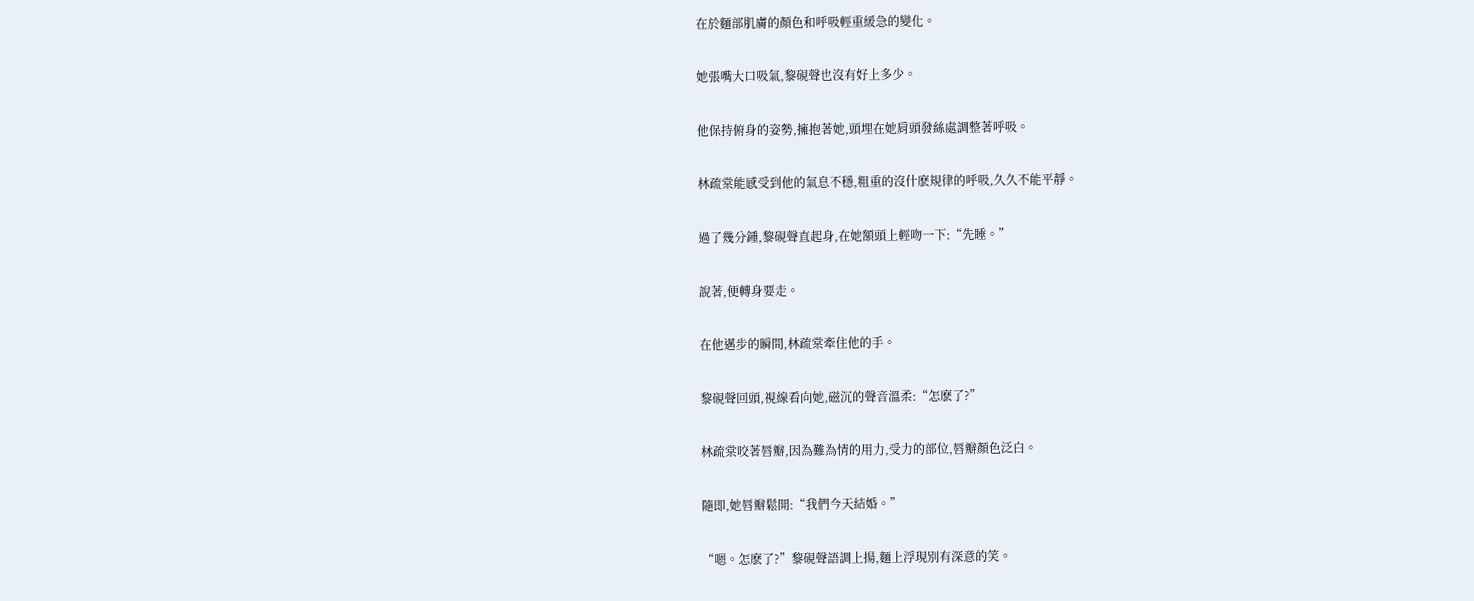在於麵部肌膚的顏色和呼吸輕重緩急的變化。

她張嘴大口吸氣,黎硯聲也沒有好上多少。

他保持俯身的姿勢,擁抱著她,頭埋在她肩頭發絲處調整著呼吸。

林疏棠能感受到他的氣息不穩,粗重的沒什麽規律的呼吸,久久不能平靜。

過了幾分鍾,黎硯聲直起身,在她額頭上輕吻一下:“先睡。”

說著,便轉身要走。

在他邁步的瞬間,林疏棠牽住他的手。

黎硯聲回頭,視線看向她,磁沉的聲音溫柔:“怎麽了?”

林疏棠咬著唇瓣,因為難為情的用力,受力的部位,唇瓣顏色泛白。

隨即,她唇瓣鬆開:“我們今天結婚。”

“嗯。怎麽了?”黎硯聲語調上揚,麵上浮現別有深意的笑。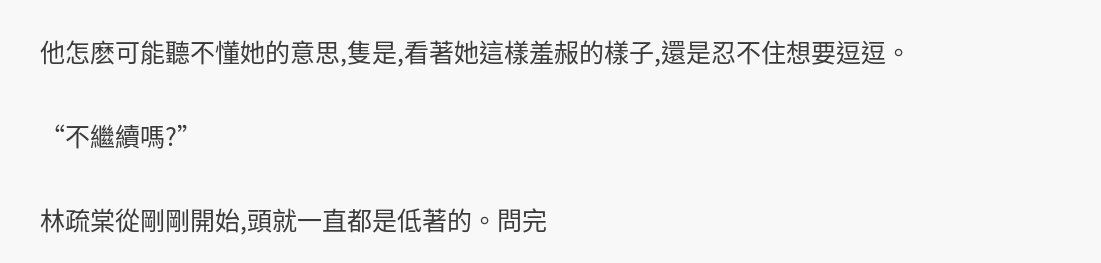他怎麽可能聽不懂她的意思,隻是,看著她這樣羞赧的樣子,還是忍不住想要逗逗。

“不繼續嗎?”

林疏棠從剛剛開始,頭就一直都是低著的。問完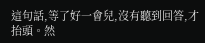這句話,等了好一會兒,沒有聽到回答,才抬頭。然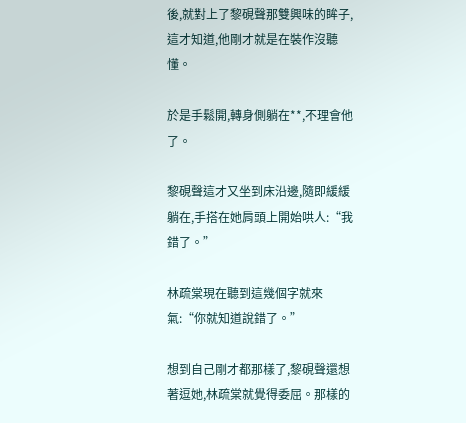後,就對上了黎硯聲那雙興味的眸子,這才知道,他剛才就是在裝作沒聽懂。

於是手鬆開,轉身側躺在**,不理會他了。

黎硯聲這才又坐到床沿邊,隨即緩緩躺在,手搭在她肩頭上開始哄人:“我錯了。”

林疏棠現在聽到這幾個字就來氣:“你就知道說錯了。”

想到自己剛才都那樣了,黎硯聲還想著逗她,林疏棠就覺得委屈。那樣的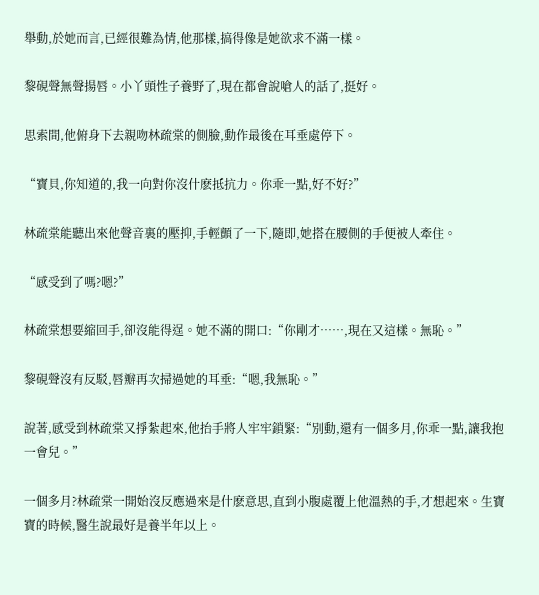舉動,於她而言,已經很難為情,他那樣,搞得像是她欲求不滿一樣。

黎硯聲無聲揚唇。小丫頭性子養野了,現在都會說嗆人的話了,挺好。

思索間,他俯身下去親吻林疏棠的側臉,動作最後在耳垂處停下。

“寶貝,你知道的,我一向對你沒什麽抵抗力。你乖一點,好不好?”

林疏棠能聽出來他聲音裏的壓抑,手輕顫了一下,隨即,她搭在腰側的手便被人牽住。

“感受到了嗎?嗯?”

林疏棠想要縮回手,卻沒能得逞。她不滿的開口:“你剛才……,現在又這樣。無恥。”

黎硯聲沒有反駁,唇瓣再次掃過她的耳垂:“嗯,我無恥。”

說著,感受到林疏棠又掙紮起來,他抬手將人牢牢鎖緊:“別動,還有一個多月,你乖一點,讓我抱一會兒。”

一個多月?林疏棠一開始沒反應過來是什麽意思,直到小腹處覆上他溫熱的手,才想起來。生寶寶的時候,醫生說最好是養半年以上。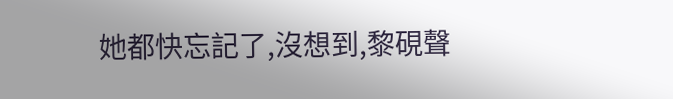她都快忘記了,沒想到,黎硯聲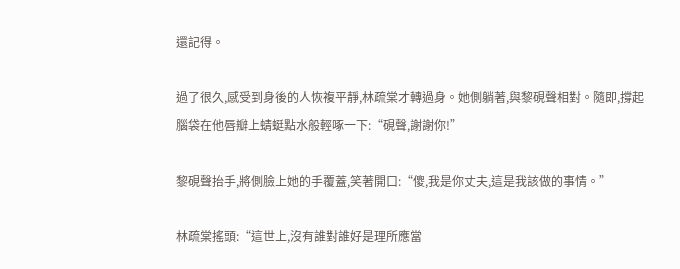還記得。

過了很久,感受到身後的人恢複平靜,林疏棠才轉過身。她側躺著,與黎硯聲相對。隨即,撐起腦袋在他唇瓣上蜻蜓點水般輕啄一下:“硯聲,謝謝你!”

黎硯聲抬手,將側臉上她的手覆蓋,笑著開口:“傻,我是你丈夫,這是我該做的事情。”

林疏棠搖頭:“這世上,沒有誰對誰好是理所應當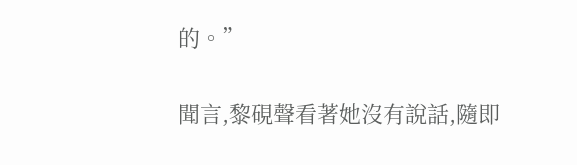的。”

聞言,黎硯聲看著她沒有說話,隨即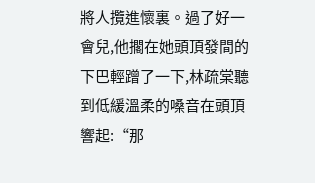將人攬進懷裏。過了好一會兒,他擱在她頭頂發間的下巴輕蹭了一下,林疏棠聽到低緩溫柔的嗓音在頭頂響起:“那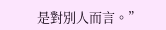是對別人而言。”